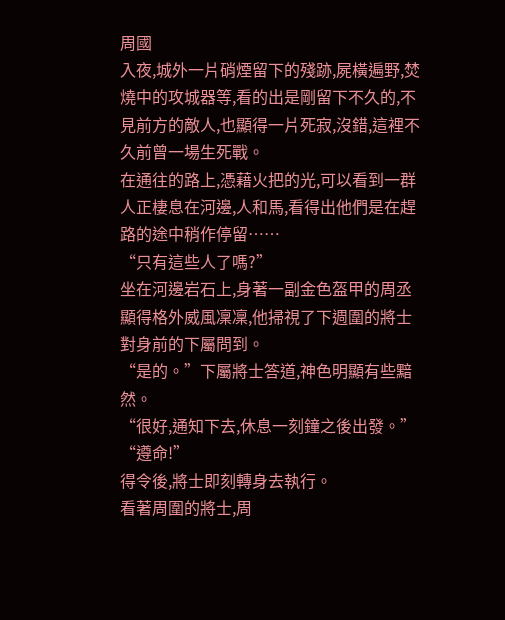周國
入夜,城外一片硝煙留下的殘跡,屍橫遍野,焚燒中的攻城器等,看的出是剛留下不久的,不見前方的敵人,也顯得一片死寂,沒錯,這裡不久前曾一場生死戰。
在通往的路上,憑藉火把的光,可以看到一群人正棲息在河邊,人和馬,看得出他們是在趕路的途中稍作停留……
“只有這些人了嗎?”
坐在河邊岩石上,身著一副金色盔甲的周丞顯得格外威風凜凜,他掃視了下週圍的將士對身前的下屬問到。
“是的。”下屬將士答道,神色明顯有些黯然。
“很好,通知下去,休息一刻鐘之後出發。”
“遵命!”
得令後,將士即刻轉身去執行。
看著周圍的將士,周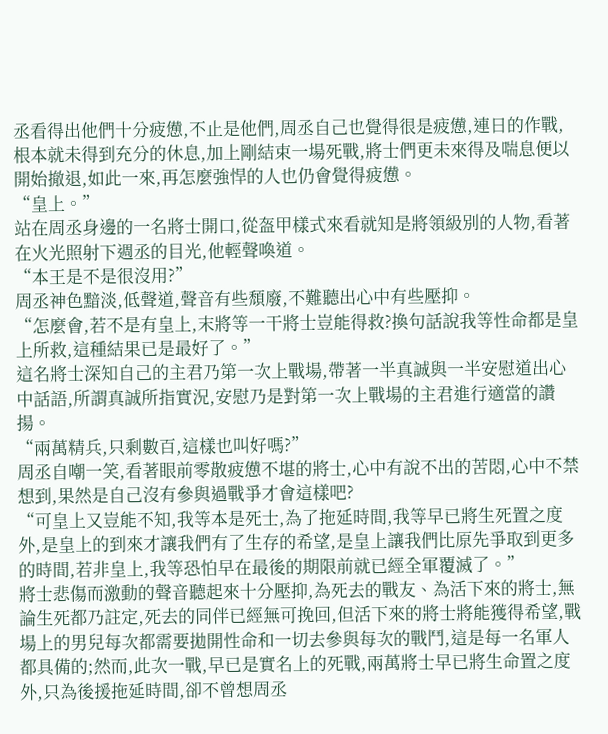丞看得出他們十分疲憊,不止是他們,周丞自己也覺得很是疲憊,連日的作戰,根本就未得到充分的休息,加上剛結束一場死戰,將士們更未來得及喘息便以開始撤退,如此一來,再怎麼強悍的人也仍會覺得疲憊。
“皇上。”
站在周丞身邊的一名將士開口,從盔甲樣式來看就知是將領級別的人物,看著在火光照射下週丞的目光,他輕聲喚道。
“本王是不是很沒用?”
周丞神色黯淡,低聲道,聲音有些頹廢,不難聽出心中有些壓抑。
“怎麼會,若不是有皇上,末將等一干將士豈能得救?換句話說我等性命都是皇上所救,這種結果已是最好了。”
這名將士深知自己的主君乃第一次上戰場,帶著一半真誠與一半安慰道出心中話語,所謂真誠所指實況,安慰乃是對第一次上戰場的主君進行適當的讚揚。
“兩萬精兵,只剩數百,這樣也叫好嗎?”
周丞自嘲一笑,看著眼前零散疲憊不堪的將士,心中有說不出的苦悶,心中不禁想到,果然是自己沒有參與過戰爭才會這樣吧?
“可皇上又豈能不知,我等本是死士,為了拖延時間,我等早已將生死置之度外,是皇上的到來才讓我們有了生存的希望,是皇上讓我們比原先爭取到更多的時間,若非皇上,我等恐怕早在最後的期限前就已經全軍覆滅了。”
將士悲傷而激動的聲音聽起來十分壓抑,為死去的戰友、為活下來的將士,無論生死都乃註定,死去的同伴已經無可挽回,但活下來的將士將能獲得希望,戰場上的男兒每次都需要拋開性命和一切去參與每次的戰鬥,這是每一名軍人都具備的;然而,此次一戰,早已是實名上的死戰,兩萬將士早已將生命置之度外,只為後援拖延時間,卻不曾想周丞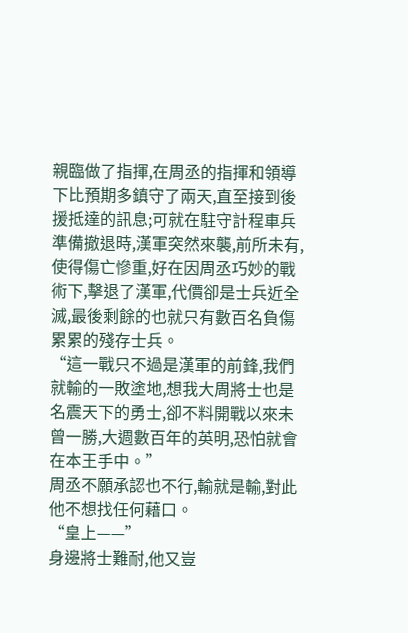親臨做了指揮,在周丞的指揮和領導下比預期多鎮守了兩天,直至接到後援抵達的訊息;可就在駐守計程車兵準備撤退時,漢軍突然來襲,前所未有,使得傷亡慘重,好在因周丞巧妙的戰術下,擊退了漢軍,代價卻是士兵近全滅,最後剩餘的也就只有數百名負傷累累的殘存士兵。
“這一戰只不過是漢軍的前鋒,我們就輸的一敗塗地,想我大周將士也是名震天下的勇士,卻不料開戰以來未曾一勝,大週數百年的英明,恐怕就會在本王手中。”
周丞不願承認也不行,輸就是輸,對此他不想找任何藉口。
“皇上——”
身邊將士難耐,他又豈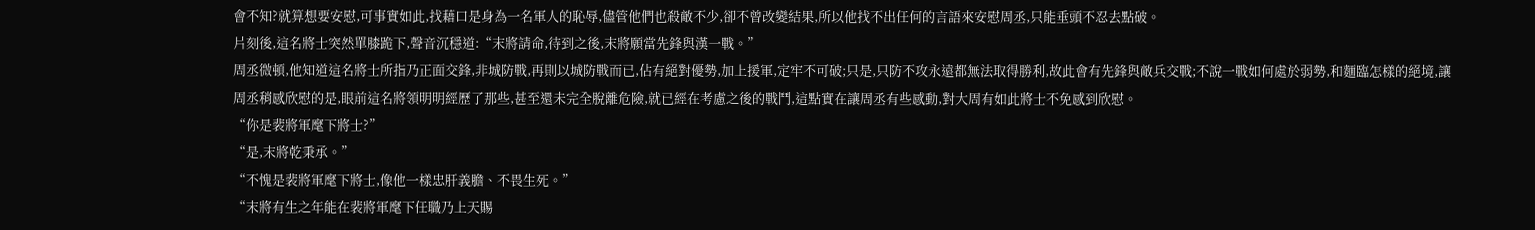會不知?就算想要安慰,可事實如此,找藉口是身為一名軍人的恥辱,儘管他們也殺敵不少,卻不曾改變結果,所以他找不出任何的言語來安慰周丞,只能垂頭不忍去點破。
片刻後,這名將士突然單膝跪下,聲音沉穩道:“末將請命,待到之後,末將願當先鋒與漢一戰。”
周丞微頓,他知道這名將士所指乃正面交鋒,非城防戰,再則以城防戰而已,佔有絕對優勢,加上援軍,定牢不可破;只是,只防不攻永遠都無法取得勝利,故此會有先鋒與敵兵交戰;不說一戰如何處於弱勢,和麵臨怎樣的絕境,讓周丞稍感欣慰的是,眼前這名將領明明經歷了那些,甚至還未完全脫離危險,就已經在考慮之後的戰鬥,這點實在讓周丞有些感動,對大周有如此將士不免感到欣慰。
“你是裴將軍麾下將士?”
“是,末將乾秉承。”
“不愧是裴將軍麾下將士,像他一樣忠肝義膽、不畏生死。”
“末將有生之年能在裴將軍麾下任職乃上天賜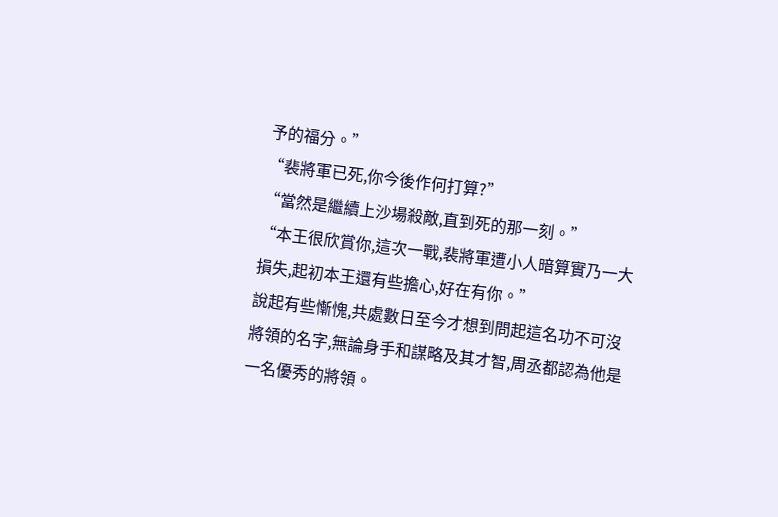予的福分。”
“裴將軍已死,你今後作何打算?”
“當然是繼續上沙場殺敵,直到死的那一刻。”
“本王很欣賞你,這次一戰,裴將軍遭小人暗算實乃一大損失,起初本王還有些擔心,好在有你。”
說起有些慚愧,共處數日至今才想到問起這名功不可沒將領的名字,無論身手和謀略及其才智,周丞都認為他是一名優秀的將領。